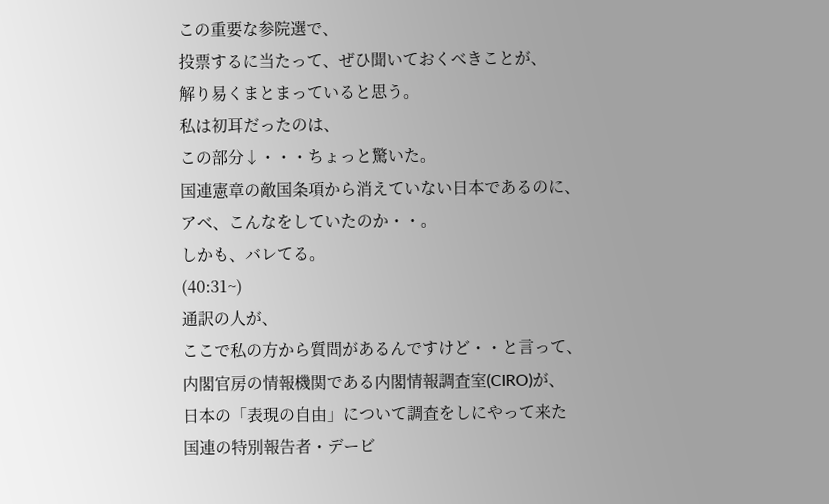この重要な参院選で、
投票するに当たって、ぜひ聞いておくべきことが、
解り易くまとまっていると思う。
私は初耳だったのは、
この部分↓・・・ちょっと驚いた。
国連憲章の敵国条項から消えていない日本であるのに、
アベ、こんなをしていたのか・・。
しかも、バレてる。
(40:31~)
通訳の人が、
ここで私の方から質問があるんですけど・・と言って、
内閣官房の情報機関である内閣情報調査室(CIRO)が、
日本の「表現の自由」について調査をしにやって来た
国連の特別報告者・デービ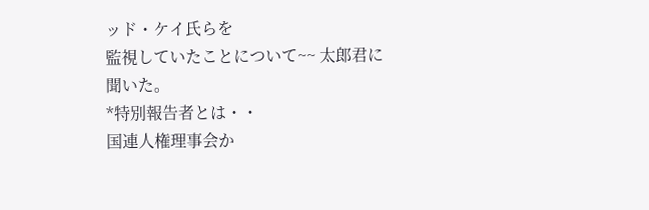ッド・ケイ氏らを
監視していたことについて~~ 太郎君に聞いた。
*特別報告者とは・・
国連人権理事会か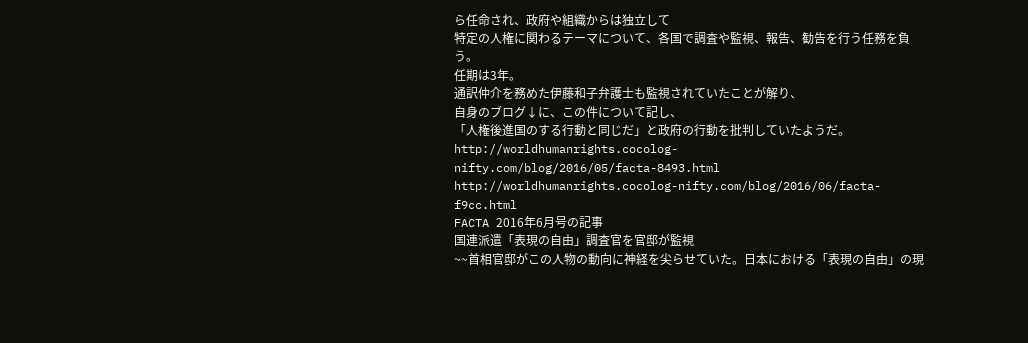ら任命され、政府や組織からは独立して
特定の人権に関わるテーマについて、各国で調査や監視、報告、勧告を行う任務を負う。
任期は3年。
通訳仲介を務めた伊藤和子弁護士も監視されていたことが解り、
自身のブログ↓に、この件について記し、
「人権後進国のする行動と同じだ」と政府の行動を批判していたようだ。
http://worldhumanrights.cocolog-nifty.com/blog/2016/05/facta-8493.html
http://worldhumanrights.cocolog-nifty.com/blog/2016/06/facta-f9cc.html
FACTA 2016年6月号の記事
国連派遣「表現の自由」調査官を官邸が監視
~~首相官邸がこの人物の動向に神経を尖らせていた。日本における「表現の自由」の現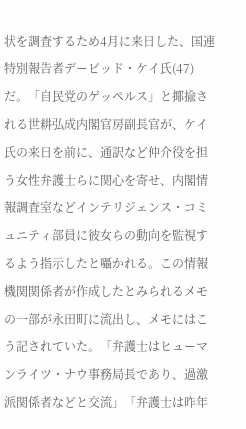状を調査するため4月に来日した、国連特別報告者デービッド・ケイ氏(47)だ。「自民党のゲッペルス」と揶揄される世耕弘成内閣官房副長官が、ケイ氏の来日を前に、通訳など仲介役を担う女性弁護士らに関心を寄せ、内閣情報調査室などインテリジェンス・コミュニティ部員に彼女らの動向を監視するよう指示したと囁かれる。この情報機関関係者が作成したとみられるメモの一部が永田町に流出し、メモにはこう記されていた。「弁護士はヒューマンライツ・ナウ事務局長であり、過激派関係者などと交流」「弁護士は昨年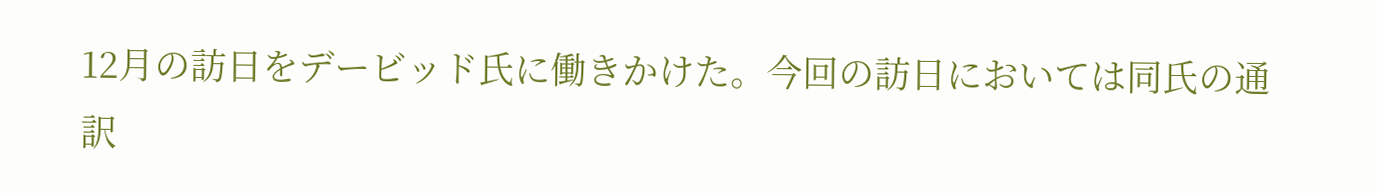12月の訪日をデービッド氏に働きかけた。今回の訪日においては同氏の通訳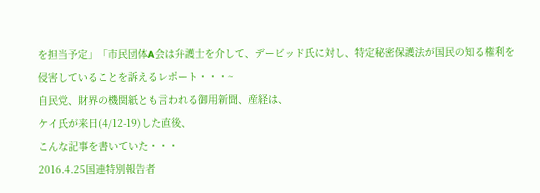を担当予定」「市民団体A会は弁護士を介して、デービッド氏に対し、特定秘密保護法が国民の知る権利を侵害していることを訴えるレポート・・・~
自民党、財界の機関紙とも言われる御用新聞、産経は、
ケイ氏が来日(4/12-19)した直後、
こんな記事を書いていた・・・
2016.4.25国連特別報告者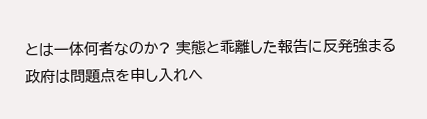とは一体何者なのか? 実態と乖離した報告に反発強まる 政府は問題点を申し入れへ